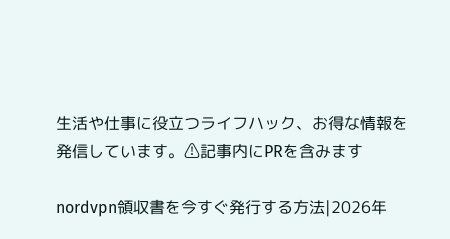生活や仕事に役立つライフハック、お得な情報を発信しています。⚠記事内にPRを含みます

nordvpn領収書を今すぐ発行する方法|2026年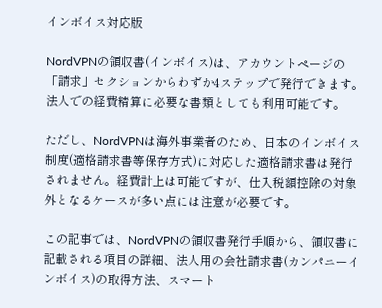インボイス対応版

NordVPNの領収書(インボイス)は、アカウントページの「請求」セクションからわずか4ステップで発行できます。法人での経費精算に必要な書類としても利用可能です。

ただし、NordVPNは海外事業者のため、日本のインボイス制度(適格請求書等保存方式)に対応した適格請求書は発行されません。経費計上は可能ですが、仕入税額控除の対象外となるケースが多い点には注意が必要です。

この記事では、NordVPNの領収書発行手順から、領収書に記載される項目の詳細、法人用の会社請求書(カンパニーインボイス)の取得方法、スマート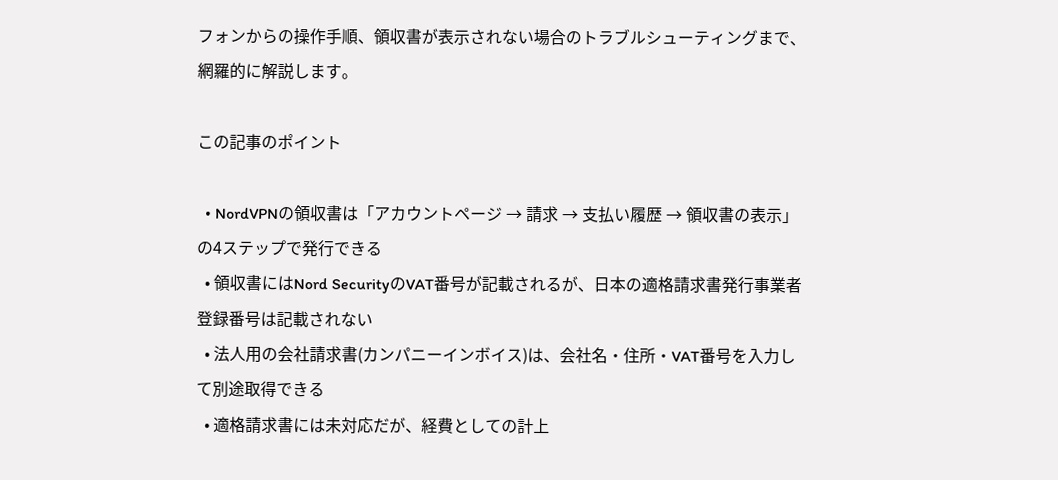フォンからの操作手順、領収書が表示されない場合のトラブルシューティングまで、網羅的に解説します。

この記事のポイント

  • NordVPNの領収書は「アカウントページ → 請求 → 支払い履歴 → 領収書の表示」の4ステップで発行できる
  • 領収書にはNord SecurityのVAT番号が記載されるが、日本の適格請求書発行事業者登録番号は記載されない
  • 法人用の会社請求書(カンパニーインボイス)は、会社名・住所・VAT番号を入力して別途取得できる
  • 適格請求書には未対応だが、経費としての計上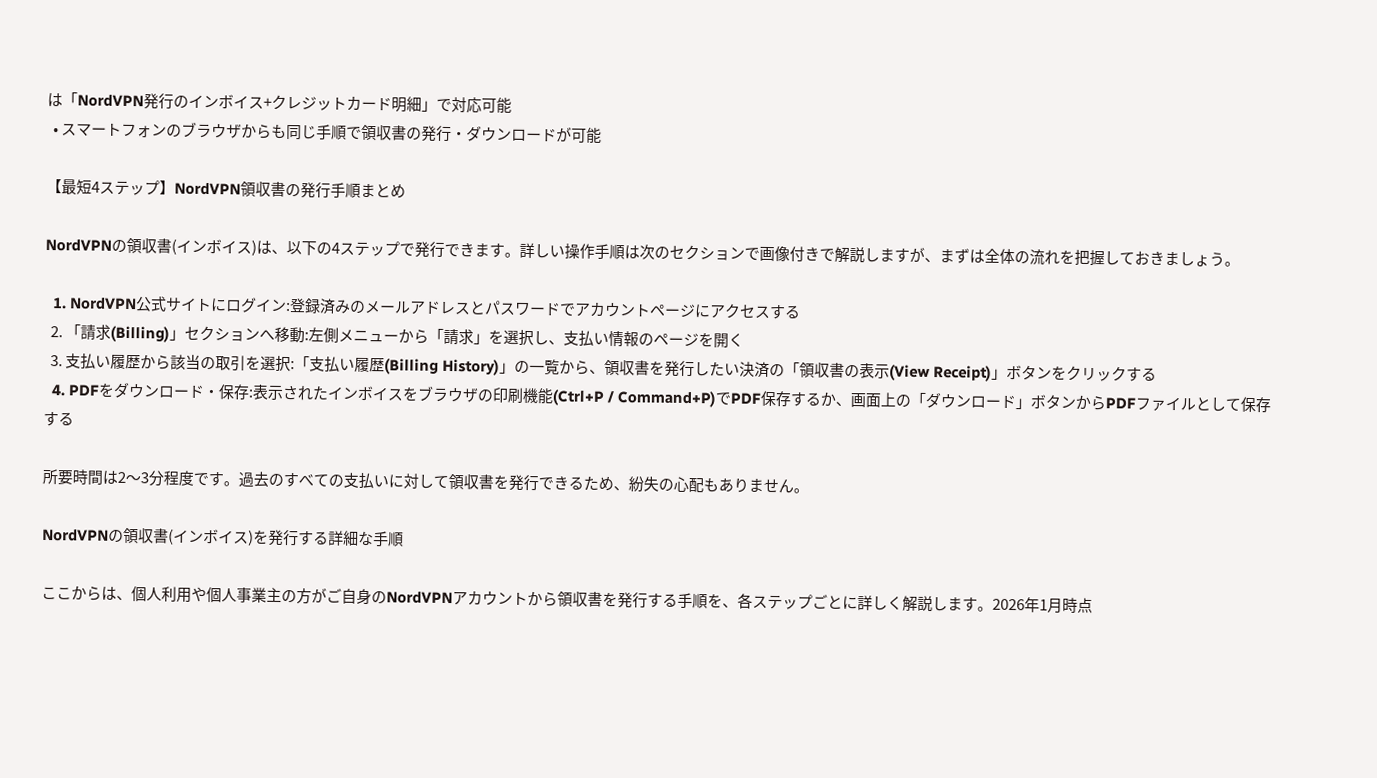は「NordVPN発行のインボイス+クレジットカード明細」で対応可能
  • スマートフォンのブラウザからも同じ手順で領収書の発行・ダウンロードが可能

【最短4ステップ】NordVPN領収書の発行手順まとめ

NordVPNの領収書(インボイス)は、以下の4ステップで発行できます。詳しい操作手順は次のセクションで画像付きで解説しますが、まずは全体の流れを把握しておきましょう。

  1. NordVPN公式サイトにログイン:登録済みのメールアドレスとパスワードでアカウントページにアクセスする
  2. 「請求(Billing)」セクションへ移動:左側メニューから「請求」を選択し、支払い情報のページを開く
  3. 支払い履歴から該当の取引を選択:「支払い履歴(Billing History)」の一覧から、領収書を発行したい決済の「領収書の表示(View Receipt)」ボタンをクリックする
  4. PDFをダウンロード・保存:表示されたインボイスをブラウザの印刷機能(Ctrl+P / Command+P)でPDF保存するか、画面上の「ダウンロード」ボタンからPDFファイルとして保存する

所要時間は2〜3分程度です。過去のすべての支払いに対して領収書を発行できるため、紛失の心配もありません。

NordVPNの領収書(インボイス)を発行する詳細な手順

ここからは、個人利用や個人事業主の方がご自身のNordVPNアカウントから領収書を発行する手順を、各ステップごとに詳しく解説します。2026年1月時点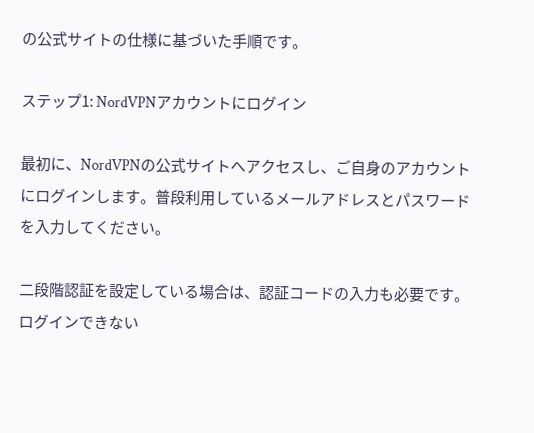の公式サイトの仕様に基づいた手順です。

ステップ1: NordVPNアカウントにログイン

最初に、NordVPNの公式サイトへアクセスし、ご自身のアカウントにログインします。普段利用しているメールアドレスとパスワードを入力してください。

二段階認証を設定している場合は、認証コードの入力も必要です。ログインできない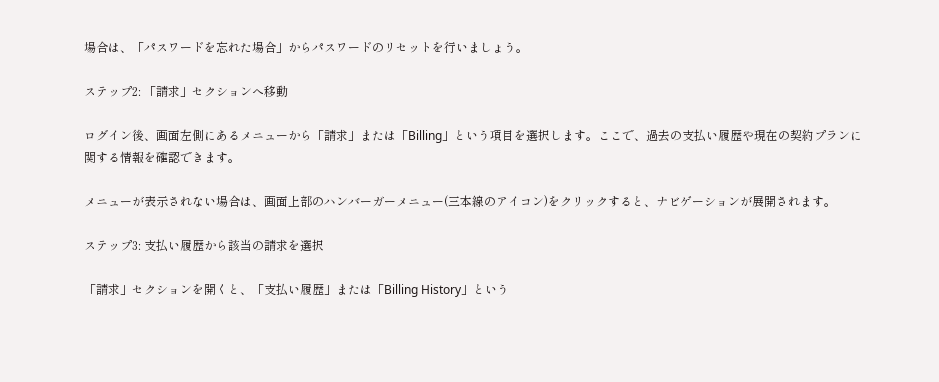場合は、「パスワードを忘れた場合」からパスワードのリセットを行いましょう。

ステップ2: 「請求」セクションへ移動

ログイン後、画面左側にあるメニューから「請求」または「Billing」という項目を選択します。ここで、過去の支払い履歴や現在の契約プランに関する情報を確認できます。

メニューが表示されない場合は、画面上部のハンバーガーメニュー(三本線のアイコン)をクリックすると、ナビゲーションが展開されます。

ステップ3: 支払い履歴から該当の請求を選択

「請求」セクションを開くと、「支払い履歴」または「Billing History」という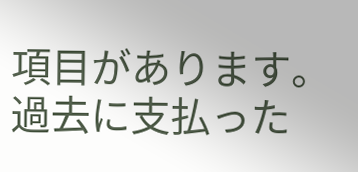項目があります。過去に支払った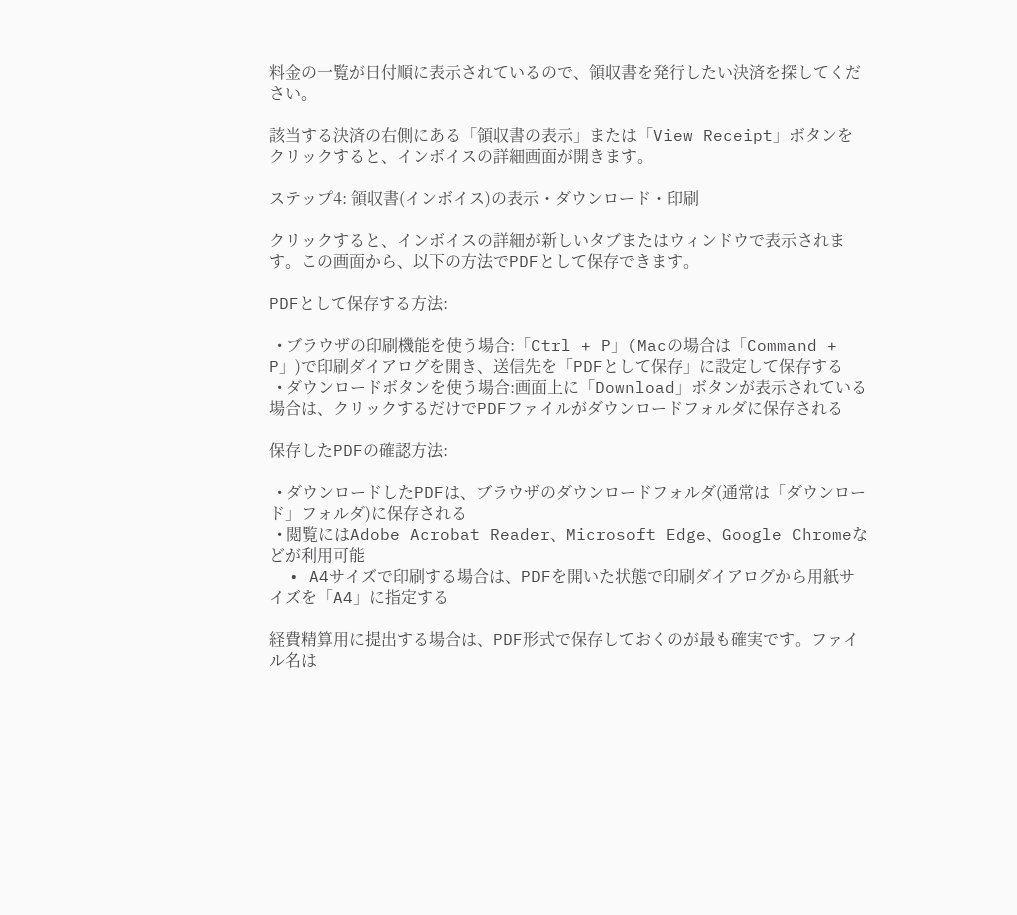料金の一覧が日付順に表示されているので、領収書を発行したい決済を探してください。

該当する決済の右側にある「領収書の表示」または「View Receipt」ボタンをクリックすると、インボイスの詳細画面が開きます。

ステップ4: 領収書(インボイス)の表示・ダウンロード・印刷

クリックすると、インボイスの詳細が新しいタブまたはウィンドウで表示されます。この画面から、以下の方法でPDFとして保存できます。

PDFとして保存する方法:

  • ブラウザの印刷機能を使う場合:「Ctrl + P」(Macの場合は「Command + P」)で印刷ダイアログを開き、送信先を「PDFとして保存」に設定して保存する
  • ダウンロードボタンを使う場合:画面上に「Download」ボタンが表示されている場合は、クリックするだけでPDFファイルがダウンロードフォルダに保存される

保存したPDFの確認方法:

  • ダウンロードしたPDFは、ブラウザのダウンロードフォルダ(通常は「ダウンロード」フォルダ)に保存される
  • 閲覧にはAdobe Acrobat Reader、Microsoft Edge、Google Chromeなどが利用可能
  • A4サイズで印刷する場合は、PDFを開いた状態で印刷ダイアログから用紙サイズを「A4」に指定する

経費精算用に提出する場合は、PDF形式で保存しておくのが最も確実です。ファイル名は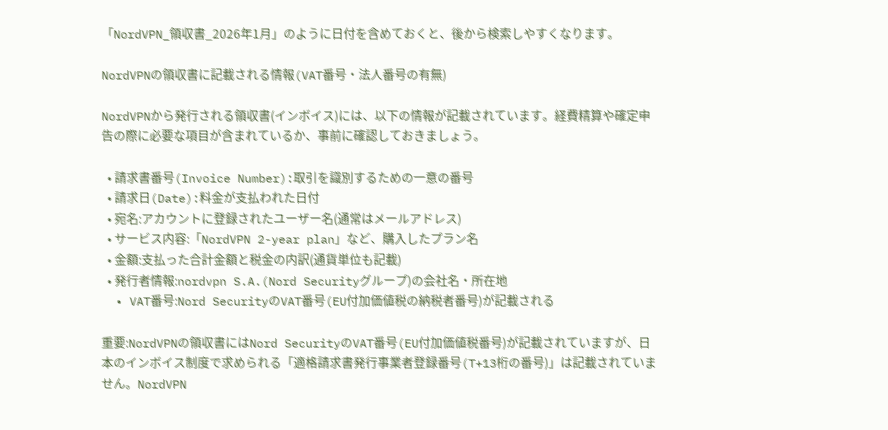「NordVPN_領収書_2026年1月」のように日付を含めておくと、後から検索しやすくなります。

NordVPNの領収書に記載される情報(VAT番号・法人番号の有無)

NordVPNから発行される領収書(インボイス)には、以下の情報が記載されています。経費精算や確定申告の際に必要な項目が含まれているか、事前に確認しておきましょう。

  • 請求書番号(Invoice Number):取引を識別するための一意の番号
  • 請求日(Date):料金が支払われた日付
  • 宛名:アカウントに登録されたユーザー名(通常はメールアドレス)
  • サービス内容:「NordVPN 2-year plan」など、購入したプラン名
  • 金額:支払った合計金額と税金の内訳(通貨単位も記載)
  • 発行者情報:nordvpn S.A.(Nord Securityグループ)の会社名・所在地
  • VAT番号:Nord SecurityのVAT番号(EU付加価値税の納税者番号)が記載される

重要:NordVPNの領収書にはNord SecurityのVAT番号(EU付加価値税番号)が記載されていますが、日本のインボイス制度で求められる「適格請求書発行事業者登録番号(T+13桁の番号)」は記載されていません。NordVPN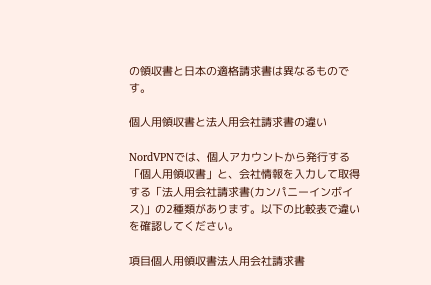の領収書と日本の適格請求書は異なるものです。

個人用領収書と法人用会社請求書の違い

NordVPNでは、個人アカウントから発行する「個人用領収書」と、会社情報を入力して取得する「法人用会社請求書(カンパニーインボイス)」の2種類があります。以下の比較表で違いを確認してください。

項目個人用領収書法人用会社請求書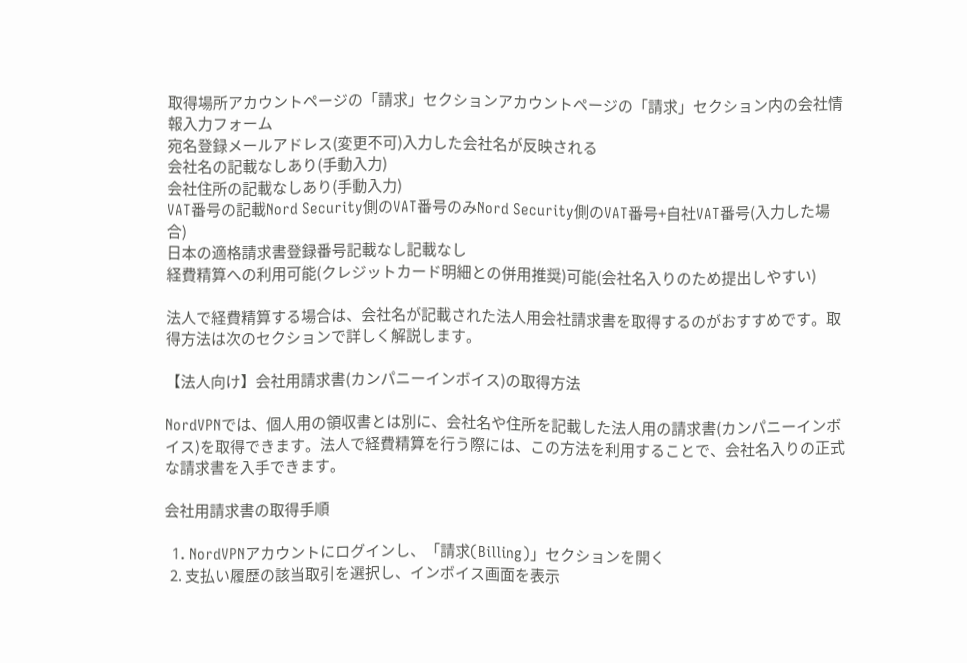取得場所アカウントページの「請求」セクションアカウントページの「請求」セクション内の会社情報入力フォーム
宛名登録メールアドレス(変更不可)入力した会社名が反映される
会社名の記載なしあり(手動入力)
会社住所の記載なしあり(手動入力)
VAT番号の記載Nord Security側のVAT番号のみNord Security側のVAT番号+自社VAT番号(入力した場合)
日本の適格請求書登録番号記載なし記載なし
経費精算への利用可能(クレジットカード明細との併用推奨)可能(会社名入りのため提出しやすい)

法人で経費精算する場合は、会社名が記載された法人用会社請求書を取得するのがおすすめです。取得方法は次のセクションで詳しく解説します。

【法人向け】会社用請求書(カンパニーインボイス)の取得方法

NordVPNでは、個人用の領収書とは別に、会社名や住所を記載した法人用の請求書(カンパニーインボイス)を取得できます。法人で経費精算を行う際には、この方法を利用することで、会社名入りの正式な請求書を入手できます。

会社用請求書の取得手順

  1. NordVPNアカウントにログインし、「請求(Billing)」セクションを開く
  2. 支払い履歴の該当取引を選択し、インボイス画面を表示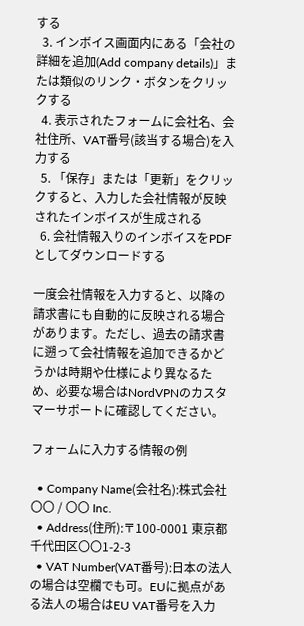する
  3. インボイス画面内にある「会社の詳細を追加(Add company details)」または類似のリンク・ボタンをクリックする
  4. 表示されたフォームに会社名、会社住所、VAT番号(該当する場合)を入力する
  5. 「保存」または「更新」をクリックすると、入力した会社情報が反映されたインボイスが生成される
  6. 会社情報入りのインボイスをPDFとしてダウンロードする

一度会社情報を入力すると、以降の請求書にも自動的に反映される場合があります。ただし、過去の請求書に遡って会社情報を追加できるかどうかは時期や仕様により異なるため、必要な場合はNordVPNのカスタマーサポートに確認してください。

フォームに入力する情報の例

  • Company Name(会社名):株式会社〇〇 / 〇〇 Inc.
  • Address(住所):〒100-0001 東京都千代田区〇〇1-2-3
  • VAT Number(VAT番号):日本の法人の場合は空欄でも可。EUに拠点がある法人の場合はEU VAT番号を入力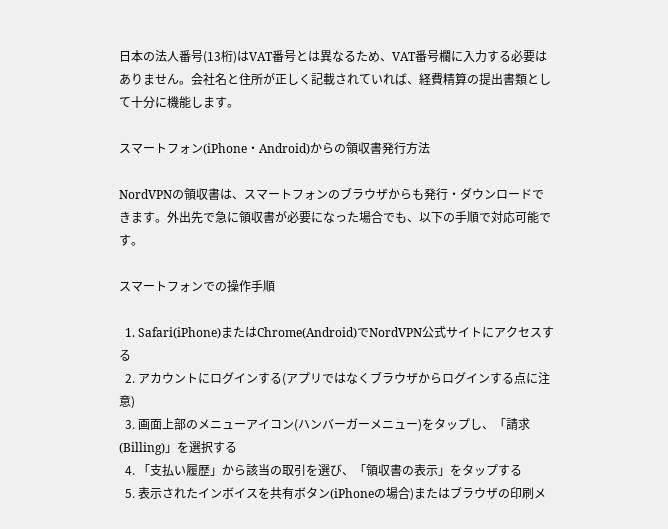日本の法人番号(13桁)はVAT番号とは異なるため、VAT番号欄に入力する必要はありません。会社名と住所が正しく記載されていれば、経費精算の提出書類として十分に機能します。

スマートフォン(iPhone・Android)からの領収書発行方法

NordVPNの領収書は、スマートフォンのブラウザからも発行・ダウンロードできます。外出先で急に領収書が必要になった場合でも、以下の手順で対応可能です。

スマートフォンでの操作手順

  1. Safari(iPhone)またはChrome(Android)でNordVPN公式サイトにアクセスする
  2. アカウントにログインする(アプリではなくブラウザからログインする点に注意)
  3. 画面上部のメニューアイコン(ハンバーガーメニュー)をタップし、「請求(Billing)」を選択する
  4. 「支払い履歴」から該当の取引を選び、「領収書の表示」をタップする
  5. 表示されたインボイスを共有ボタン(iPhoneの場合)またはブラウザの印刷メ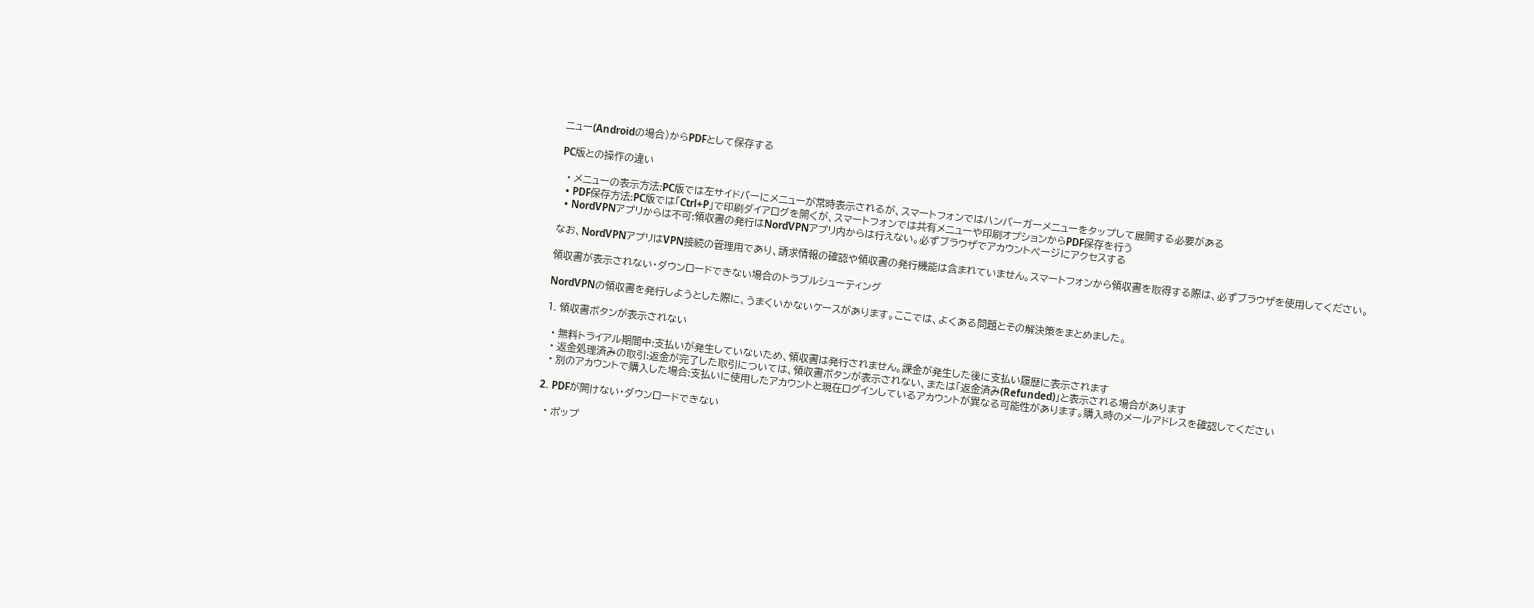ニュー(Androidの場合)からPDFとして保存する

PC版との操作の違い

  • メニューの表示方法:PC版では左サイドバーにメニューが常時表示されるが、スマートフォンではハンバーガーメニューをタップして展開する必要がある
  • PDF保存方法:PC版では「Ctrl+P」で印刷ダイアログを開くが、スマートフォンでは共有メニューや印刷オプションからPDF保存を行う
  • NordVPNアプリからは不可:領収書の発行はNordVPNアプリ内からは行えない。必ずブラウザでアカウントページにアクセスする

なお、NordVPNアプリはVPN接続の管理用であり、請求情報の確認や領収書の発行機能は含まれていません。スマートフォンから領収書を取得する際は、必ずブラウザを使用してください。

領収書が表示されない・ダウンロードできない場合のトラブルシューティング

NordVPNの領収書を発行しようとした際に、うまくいかないケースがあります。ここでは、よくある問題とその解決策をまとめました。

1. 領収書ボタンが表示されない

  • 無料トライアル期間中:支払いが発生していないため、領収書は発行されません。課金が発生した後に支払い履歴に表示されます
  • 返金処理済みの取引:返金が完了した取引については、領収書ボタンが表示されない、または「返金済み(Refunded)」と表示される場合があります
  • 別のアカウントで購入した場合:支払いに使用したアカウントと現在ログインしているアカウントが異なる可能性があります。購入時のメールアドレスを確認してください

2. PDFが開けない・ダウンロードできない

  • ポップ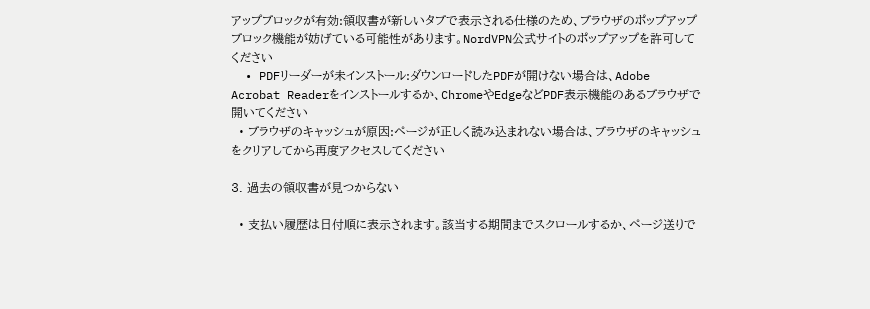アップブロックが有効:領収書が新しいタブで表示される仕様のため、ブラウザのポップアップブロック機能が妨げている可能性があります。NordVPN公式サイトのポップアップを許可してください
  • PDFリーダーが未インストール:ダウンロードしたPDFが開けない場合は、Adobe Acrobat Readerをインストールするか、ChromeやEdgeなどPDF表示機能のあるブラウザで開いてください
  • ブラウザのキャッシュが原因:ページが正しく読み込まれない場合は、ブラウザのキャッシュをクリアしてから再度アクセスしてください

3. 過去の領収書が見つからない

  • 支払い履歴は日付順に表示されます。該当する期間までスクロールするか、ページ送りで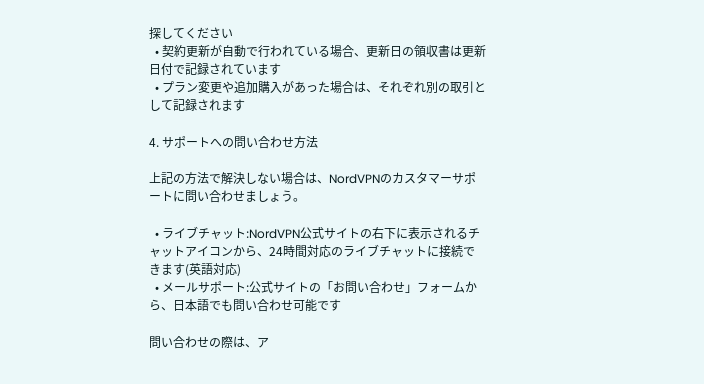探してください
  • 契約更新が自動で行われている場合、更新日の領収書は更新日付で記録されています
  • プラン変更や追加購入があった場合は、それぞれ別の取引として記録されます

4. サポートへの問い合わせ方法

上記の方法で解決しない場合は、NordVPNのカスタマーサポートに問い合わせましょう。

  • ライブチャット:NordVPN公式サイトの右下に表示されるチャットアイコンから、24時間対応のライブチャットに接続できます(英語対応)
  • メールサポート:公式サイトの「お問い合わせ」フォームから、日本語でも問い合わせ可能です

問い合わせの際は、ア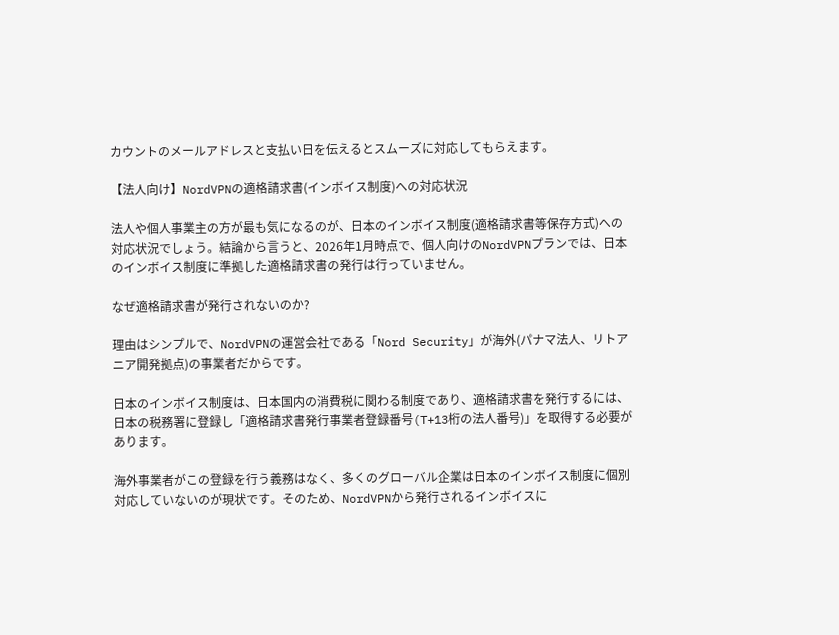カウントのメールアドレスと支払い日を伝えるとスムーズに対応してもらえます。

【法人向け】NordVPNの適格請求書(インボイス制度)への対応状況

法人や個人事業主の方が最も気になるのが、日本のインボイス制度(適格請求書等保存方式)への対応状況でしょう。結論から言うと、2026年1月時点で、個人向けのNordVPNプランでは、日本のインボイス制度に準拠した適格請求書の発行は行っていません。

なぜ適格請求書が発行されないのか?

理由はシンプルで、NordVPNの運営会社である「Nord Security」が海外(パナマ法人、リトアニア開発拠点)の事業者だからです。

日本のインボイス制度は、日本国内の消費税に関わる制度であり、適格請求書を発行するには、日本の税務署に登録し「適格請求書発行事業者登録番号(T+13桁の法人番号)」を取得する必要があります。

海外事業者がこの登録を行う義務はなく、多くのグローバル企業は日本のインボイス制度に個別対応していないのが現状です。そのため、NordVPNから発行されるインボイスに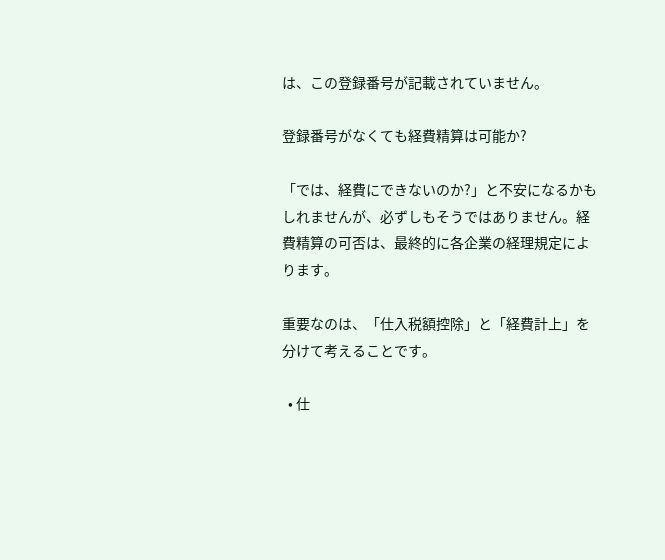は、この登録番号が記載されていません。

登録番号がなくても経費精算は可能か?

「では、経費にできないのか?」と不安になるかもしれませんが、必ずしもそうではありません。経費精算の可否は、最終的に各企業の経理規定によります。

重要なのは、「仕入税額控除」と「経費計上」を分けて考えることです。

  • 仕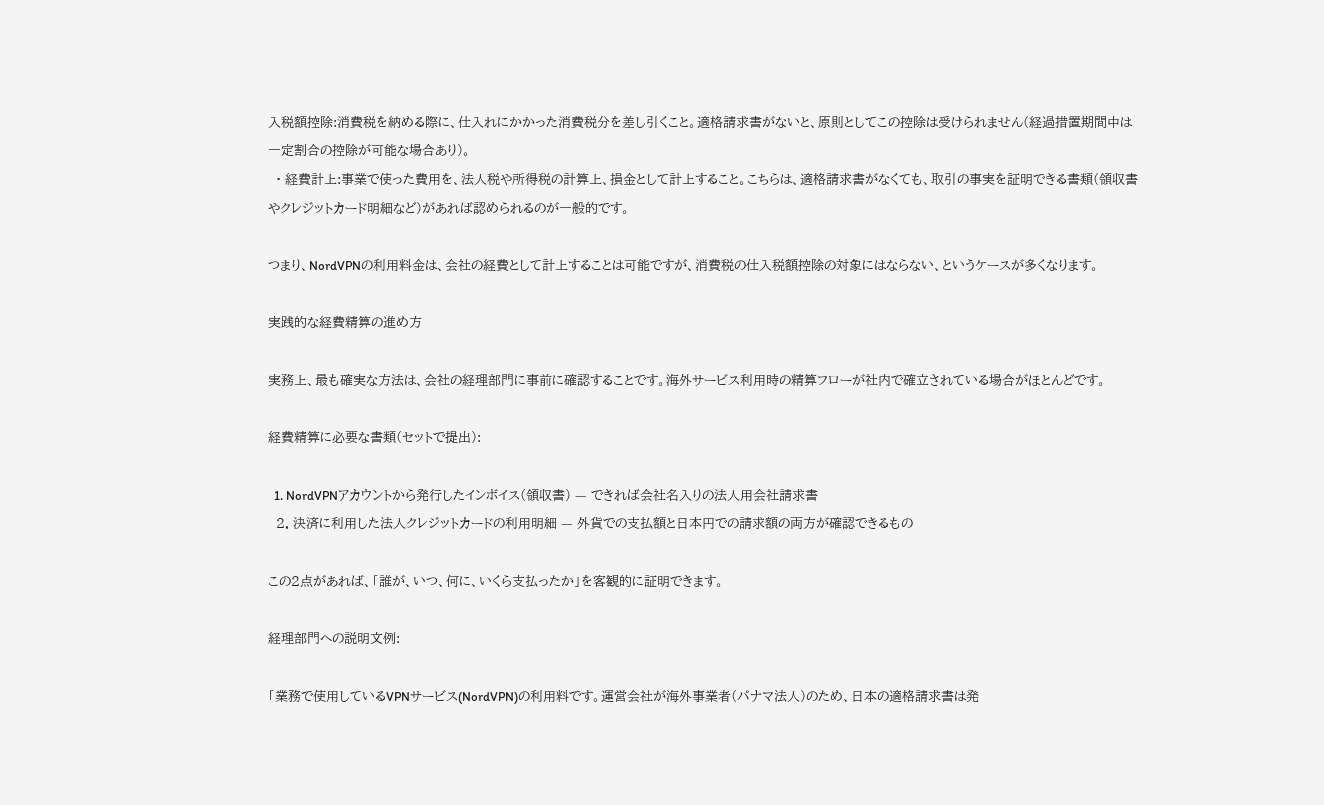入税額控除:消費税を納める際に、仕入れにかかった消費税分を差し引くこと。適格請求書がないと、原則としてこの控除は受けられません(経過措置期間中は一定割合の控除が可能な場合あり)。
  • 経費計上:事業で使った費用を、法人税や所得税の計算上、損金として計上すること。こちらは、適格請求書がなくても、取引の事実を証明できる書類(領収書やクレジットカード明細など)があれば認められるのが一般的です。

つまり、NordVPNの利用料金は、会社の経費として計上することは可能ですが、消費税の仕入税額控除の対象にはならない、というケースが多くなります。

実践的な経費精算の進め方

実務上、最も確実な方法は、会社の経理部門に事前に確認することです。海外サービス利用時の精算フローが社内で確立されている場合がほとんどです。

経費精算に必要な書類(セットで提出):

  1. NordVPNアカウントから発行したインボイス(領収書) — できれば会社名入りの法人用会社請求書
  2. 決済に利用した法人クレジットカードの利用明細 — 外貨での支払額と日本円での請求額の両方が確認できるもの

この2点があれば、「誰が、いつ、何に、いくら支払ったか」を客観的に証明できます。

経理部門への説明文例:

「業務で使用しているVPNサービス(NordVPN)の利用料です。運営会社が海外事業者(パナマ法人)のため、日本の適格請求書は発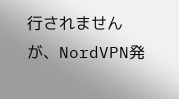行されませんが、NordVPN発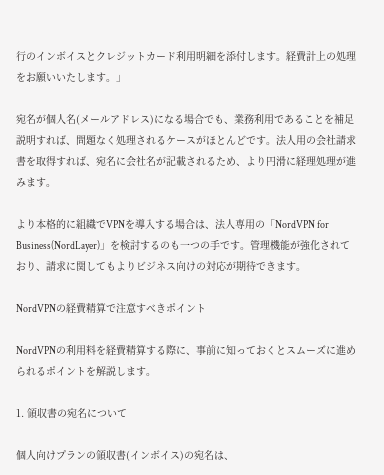行のインボイスとクレジットカード利用明細を添付します。経費計上の処理をお願いいたします。」

宛名が個人名(メールアドレス)になる場合でも、業務利用であることを補足説明すれば、問題なく処理されるケースがほとんどです。法人用の会社請求書を取得すれば、宛名に会社名が記載されるため、より円滑に経理処理が進みます。

より本格的に組織でVPNを導入する場合は、法人専用の「NordVPN for Business(NordLayer)」を検討するのも一つの手です。管理機能が強化されており、請求に関してもよりビジネス向けの対応が期待できます。

NordVPNの経費精算で注意すべきポイント

NordVPNの利用料を経費精算する際に、事前に知っておくとスムーズに進められるポイントを解説します。

1. 領収書の宛名について

個人向けプランの領収書(インボイス)の宛名は、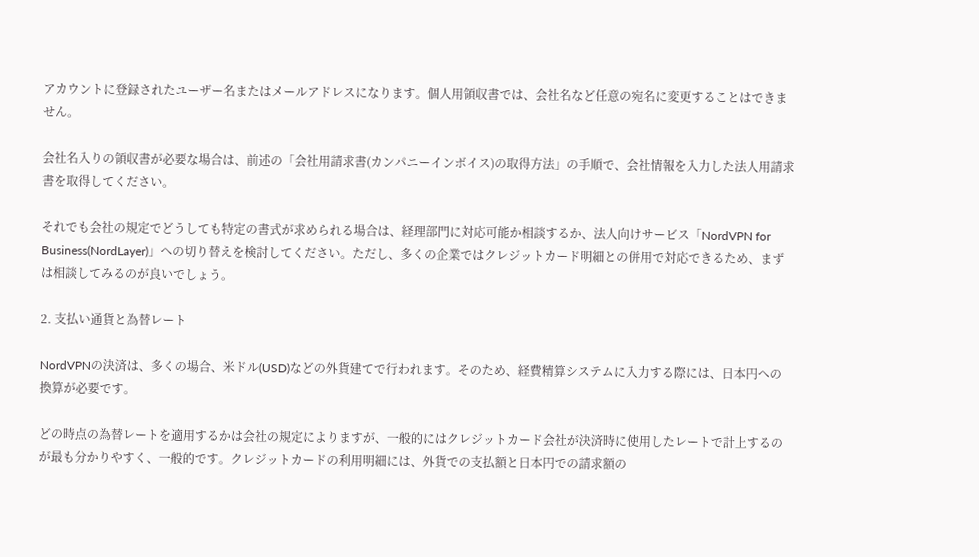アカウントに登録されたユーザー名またはメールアドレスになります。個人用領収書では、会社名など任意の宛名に変更することはできません。

会社名入りの領収書が必要な場合は、前述の「会社用請求書(カンパニーインボイス)の取得方法」の手順で、会社情報を入力した法人用請求書を取得してください。

それでも会社の規定でどうしても特定の書式が求められる場合は、経理部門に対応可能か相談するか、法人向けサービス「NordVPN for Business(NordLayer)」への切り替えを検討してください。ただし、多くの企業ではクレジットカード明細との併用で対応できるため、まずは相談してみるのが良いでしょう。

2. 支払い通貨と為替レート

NordVPNの決済は、多くの場合、米ドル(USD)などの外貨建てで行われます。そのため、経費精算システムに入力する際には、日本円への換算が必要です。

どの時点の為替レートを適用するかは会社の規定によりますが、一般的にはクレジットカード会社が決済時に使用したレートで計上するのが最も分かりやすく、一般的です。クレジットカードの利用明細には、外貨での支払額と日本円での請求額の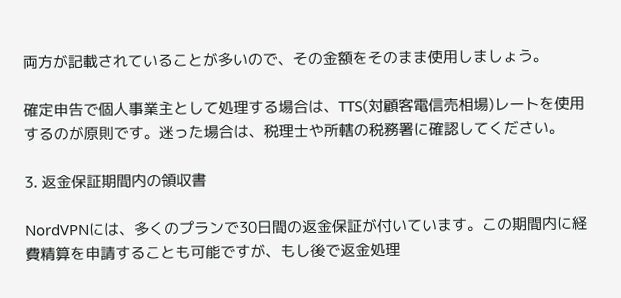両方が記載されていることが多いので、その金額をそのまま使用しましょう。

確定申告で個人事業主として処理する場合は、TTS(対顧客電信売相場)レートを使用するのが原則です。迷った場合は、税理士や所轄の税務署に確認してください。

3. 返金保証期間内の領収書

NordVPNには、多くのプランで30日間の返金保証が付いています。この期間内に経費精算を申請することも可能ですが、もし後で返金処理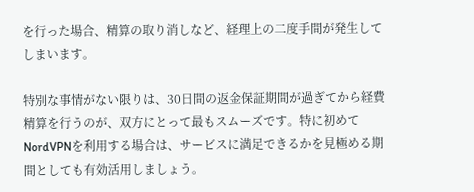を行った場合、精算の取り消しなど、経理上の二度手間が発生してしまいます。

特別な事情がない限りは、30日間の返金保証期間が過ぎてから経費精算を行うのが、双方にとって最もスムーズです。特に初めてNordVPNを利用する場合は、サービスに満足できるかを見極める期間としても有効活用しましょう。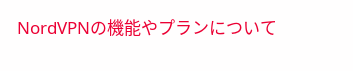NordVPNの機能やプランについて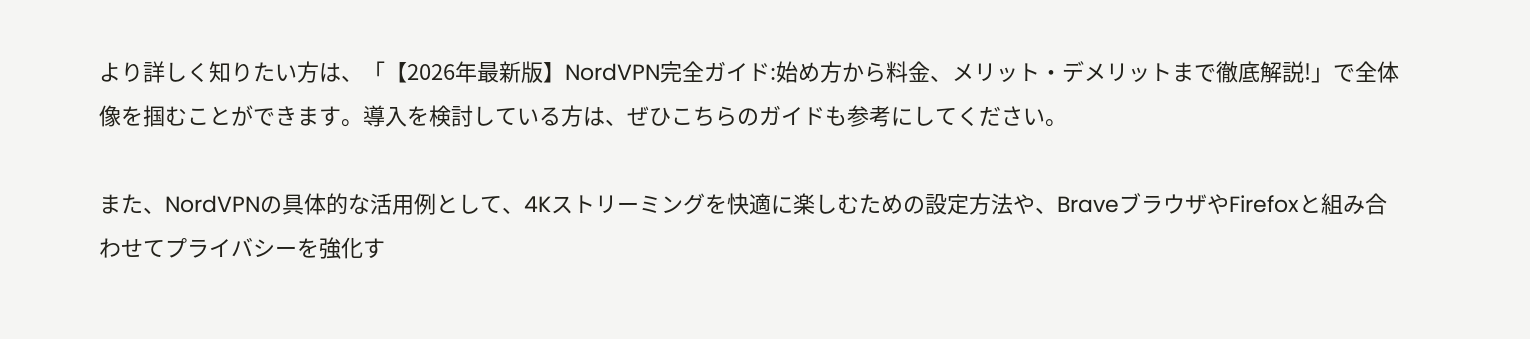より詳しく知りたい方は、「【2026年最新版】NordVPN完全ガイド:始め方から料金、メリット・デメリットまで徹底解説!」で全体像を掴むことができます。導入を検討している方は、ぜひこちらのガイドも参考にしてください。

また、NordVPNの具体的な活用例として、4Kストリーミングを快適に楽しむための設定方法や、BraveブラウザやFirefoxと組み合わせてプライバシーを強化す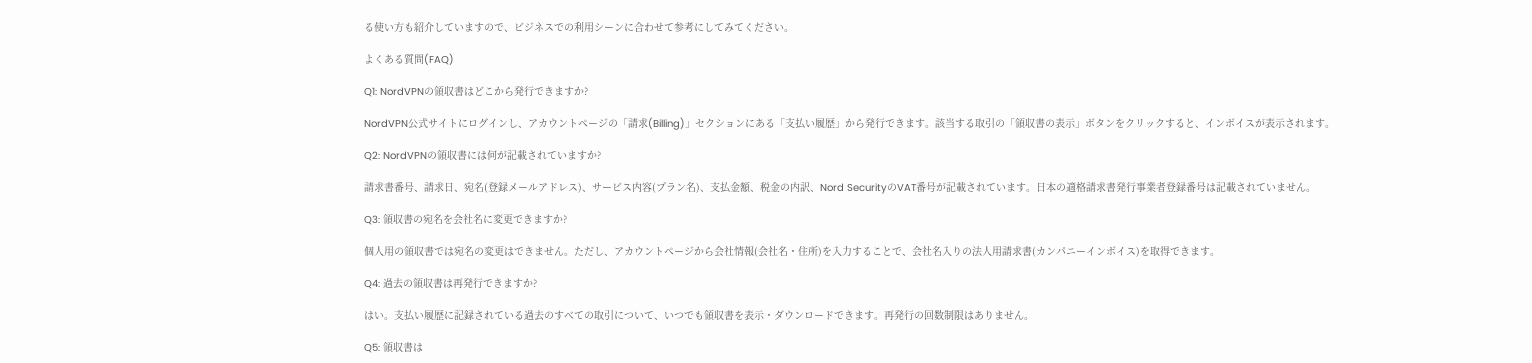る使い方も紹介していますので、ビジネスでの利用シーンに合わせて参考にしてみてください。

よくある質問(FAQ)

Q1: NordVPNの領収書はどこから発行できますか?

NordVPN公式サイトにログインし、アカウントページの「請求(Billing)」セクションにある「支払い履歴」から発行できます。該当する取引の「領収書の表示」ボタンをクリックすると、インボイスが表示されます。

Q2: NordVPNの領収書には何が記載されていますか?

請求書番号、請求日、宛名(登録メールアドレス)、サービス内容(プラン名)、支払金額、税金の内訳、Nord SecurityのVAT番号が記載されています。日本の適格請求書発行事業者登録番号は記載されていません。

Q3: 領収書の宛名を会社名に変更できますか?

個人用の領収書では宛名の変更はできません。ただし、アカウントページから会社情報(会社名・住所)を入力することで、会社名入りの法人用請求書(カンパニーインボイス)を取得できます。

Q4: 過去の領収書は再発行できますか?

はい。支払い履歴に記録されている過去のすべての取引について、いつでも領収書を表示・ダウンロードできます。再発行の回数制限はありません。

Q5: 領収書は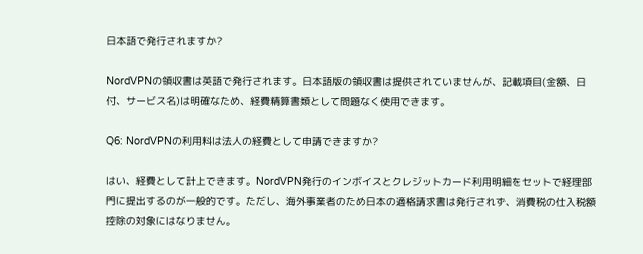日本語で発行されますか?

NordVPNの領収書は英語で発行されます。日本語版の領収書は提供されていませんが、記載項目(金額、日付、サービス名)は明確なため、経費精算書類として問題なく使用できます。

Q6: NordVPNの利用料は法人の経費として申請できますか?

はい、経費として計上できます。NordVPN発行のインボイスとクレジットカード利用明細をセットで経理部門に提出するのが一般的です。ただし、海外事業者のため日本の適格請求書は発行されず、消費税の仕入税額控除の対象にはなりません。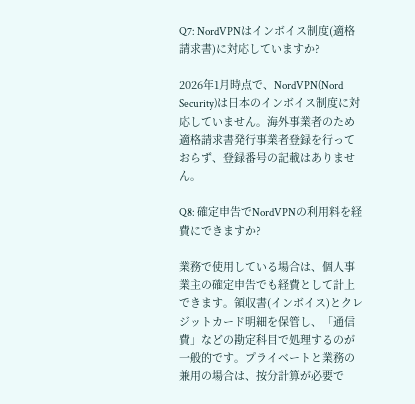Q7: NordVPNはインボイス制度(適格請求書)に対応していますか?

2026年1月時点で、NordVPN(Nord Security)は日本のインボイス制度に対応していません。海外事業者のため適格請求書発行事業者登録を行っておらず、登録番号の記載はありません。

Q8: 確定申告でNordVPNの利用料を経費にできますか?

業務で使用している場合は、個人事業主の確定申告でも経費として計上できます。領収書(インボイス)とクレジットカード明細を保管し、「通信費」などの勘定科目で処理するのが一般的です。プライベートと業務の兼用の場合は、按分計算が必要で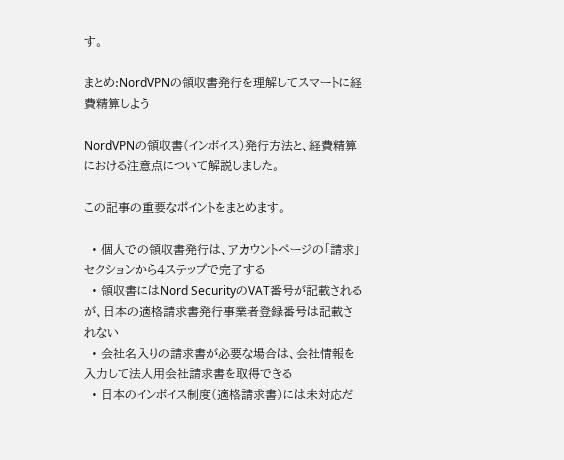す。

まとめ:NordVPNの領収書発行を理解してスマートに経費精算しよう

NordVPNの領収書(インボイス)発行方法と、経費精算における注意点について解説しました。

この記事の重要なポイントをまとめます。

  • 個人での領収書発行は、アカウントページの「請求」セクションから4ステップで完了する
  • 領収書にはNord SecurityのVAT番号が記載されるが、日本の適格請求書発行事業者登録番号は記載されない
  • 会社名入りの請求書が必要な場合は、会社情報を入力して法人用会社請求書を取得できる
  • 日本のインボイス制度(適格請求書)には未対応だ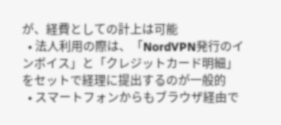が、経費としての計上は可能
  • 法人利用の際は、「NordVPN発行のインボイス」と「クレジットカード明細」をセットで経理に提出するのが一般的
  • スマートフォンからもブラウザ経由で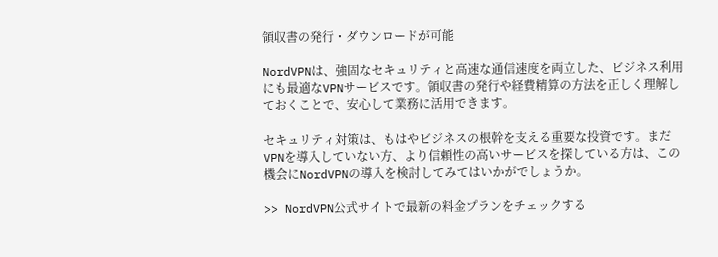領収書の発行・ダウンロードが可能

NordVPNは、強固なセキュリティと高速な通信速度を両立した、ビジネス利用にも最適なVPNサービスです。領収書の発行や経費精算の方法を正しく理解しておくことで、安心して業務に活用できます。

セキュリティ対策は、もはやビジネスの根幹を支える重要な投資です。まだVPNを導入していない方、より信頼性の高いサービスを探している方は、この機会にNordVPNの導入を検討してみてはいかがでしょうか。

>> NordVPN公式サイトで最新の料金プランをチェックする